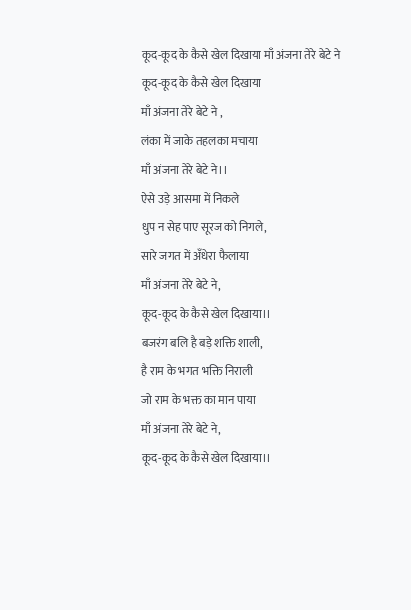कूद-कूद के कैसे खेल दिखाया माँ अंजना तेरे बेटे ने
कूद-कूद के कैसे खेल दिखाया
माँ अंजना तेरे बेटे ने ,
लंका में जाके तहलका मचाया
माँ अंजना तेरे बेटे ने।।
ऐसे उड़े आसमा में निकले
धुप न सेह पाए सूरज को निगले,
सारे जगत में अँधेरा फैलाया
माँ अंजना तेरे बेटे ने,
कूद-कूद के कैसे खेल दिखाया।।
बजरंग बलि है बड़े शक्ति शाली,
है राम के भगत भक्ति निराली
जो राम के भक्त का मान पाया
माँ अंजना तेरे बेटे ने,
कूद-कूद के कैसे खेल दिखाया।।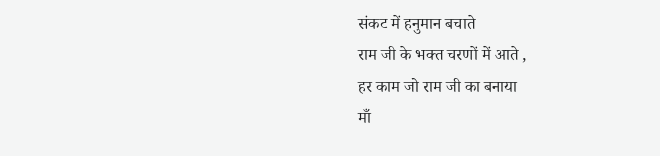संकट में हनुमान बचाते
राम जी के भक्त चरणों में आते ,
हर काम जो राम जी का बनाया
माँ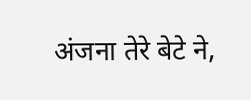अंजना तेरे बेटे ने,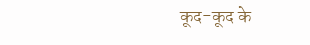कूद-कूद के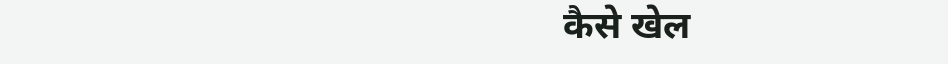कैसे खेल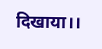दिखाया।।